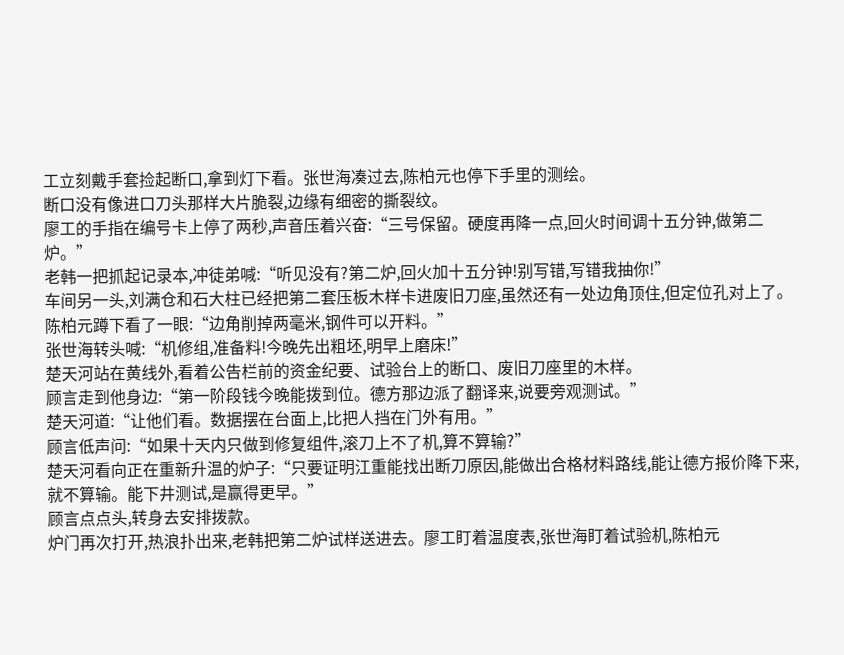工立刻戴手套捡起断口,拿到灯下看。张世海凑过去,陈柏元也停下手里的测绘。
断口没有像进口刀头那样大片脆裂,边缘有细密的撕裂纹。
廖工的手指在编号卡上停了两秒,声音压着兴奋:“三号保留。硬度再降一点,回火时间调十五分钟,做第二炉。”
老韩一把抓起记录本,冲徒弟喊:“听见没有?第二炉,回火加十五分钟!别写错,写错我抽你!”
车间另一头,刘满仓和石大柱已经把第二套压板木样卡进废旧刀座,虽然还有一处边角顶住,但定位孔对上了。
陈柏元蹲下看了一眼:“边角削掉两毫米,钢件可以开料。”
张世海转头喊:“机修组,准备料!今晚先出粗坯,明早上磨床!”
楚天河站在黄线外,看着公告栏前的资金纪要、试验台上的断口、废旧刀座里的木样。
顾言走到他身边:“第一阶段钱今晚能拨到位。德方那边派了翻译来,说要旁观测试。”
楚天河道:“让他们看。数据摆在台面上,比把人挡在门外有用。”
顾言低声问:“如果十天内只做到修复组件,滚刀上不了机,算不算输?”
楚天河看向正在重新升温的炉子:“只要证明江重能找出断刀原因,能做出合格材料路线,能让德方报价降下来,就不算输。能下井测试,是赢得更早。”
顾言点点头,转身去安排拨款。
炉门再次打开,热浪扑出来,老韩把第二炉试样送进去。廖工盯着温度表,张世海盯着试验机,陈柏元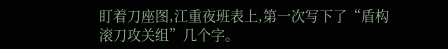盯着刀座图,江重夜班表上,第一次写下了“盾构滚刀攻关组”几个字。